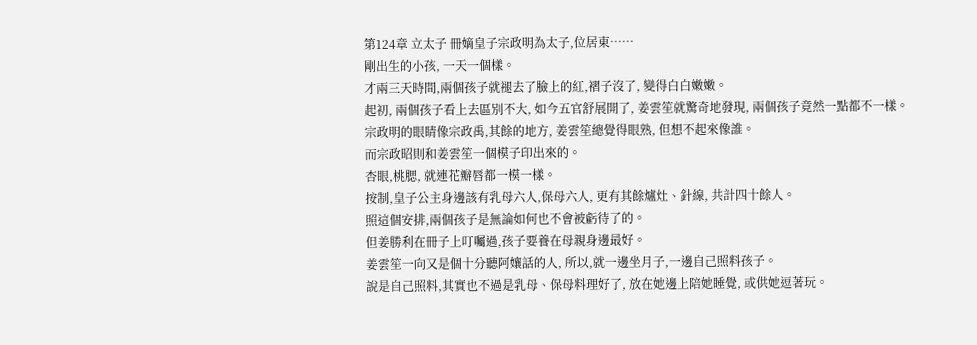第124章 立太子 冊嫡皇子宗政明為太子,位居東……
剛出生的小孩, 一天一個樣。
才兩三天時間,兩個孩子就褪去了臉上的紅,褶子沒了, 變得白白嫩嫩。
起初, 兩個孩子看上去區別不大, 如今五官舒展開了, 姜雲笙就驚奇地發現, 兩個孩子竟然一點都不一樣。
宗政明的眼睛像宗政禹,其餘的地方, 姜雲笙總覺得眼熟, 但想不起來像誰。
而宗政昭則和姜雲笙一個模子印出來的。
杏眼,桃腮, 就連花瓣唇都一模一樣。
按制,皇子公主身邊該有乳母六人,保母六人, 更有其餘爐灶、針線, 共計四十餘人。
照這個安排,兩個孩子是無論如何也不會被虧待了的。
但姜勝利在冊子上叮囑過,孩子要養在母親身邊最好。
姜雲笙一向又是個十分聽阿孃話的人, 所以,就一邊坐月子,一邊自己照料孩子。
說是自己照料,其實也不過是乳母、保母料理好了, 放在她邊上陪她睡覺, 或供她逗著玩。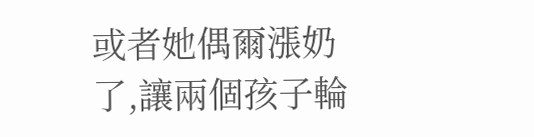或者她偶爾漲奶了,讓兩個孩子輪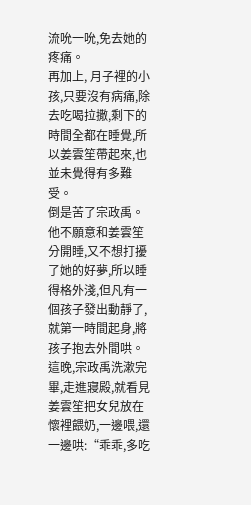流吮一吮,免去她的疼痛。
再加上, 月子裡的小孩,只要沒有病痛,除去吃喝拉撒,剩下的時間全都在睡覺,所以姜雲笙帶起來,也並未覺得有多難受。
倒是苦了宗政禹。
他不願意和姜雲笙分開睡,又不想打擾了她的好夢,所以睡得格外淺,但凡有一個孩子發出動靜了,就第一時間起身,將孩子抱去外間哄。
這晚,宗政禹洗漱完畢,走進寢殿,就看見姜雲笙把女兒放在懷裡餵奶,一邊喂,還一邊哄:“乖乖,多吃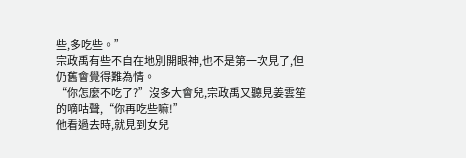些,多吃些。”
宗政禹有些不自在地別開眼神,也不是第一次見了,但仍舊會覺得難為情。
“你怎麼不吃了?”沒多大會兒,宗政禹又聽見姜雲笙的嘀咕聲,“你再吃些嘛!”
他看過去時,就見到女兒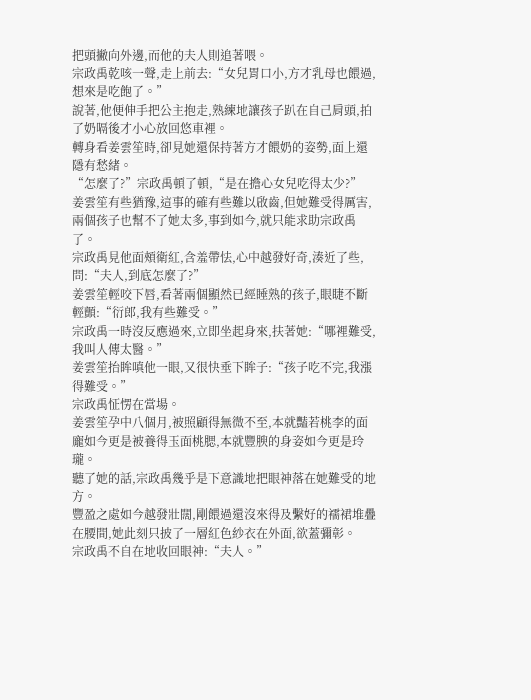把頭撇向外邊,而他的夫人則追著喂。
宗政禹乾咳一聲,走上前去:“女兒胃口小,方才乳母也餵過,想來是吃飽了。”
說著,他便伸手把公主抱走,熟練地讓孩子趴在自己肩頭,拍了奶嗝後才小心放回悠車裡。
轉身看姜雲笙時,卻見她還保持著方才餵奶的姿勢,面上還隱有愁緒。
“怎麼了?”宗政禹頓了頓,“是在擔心女兒吃得太少?”
姜雲笙有些猶豫,這事的確有些難以啟齒,但她難受得厲害,兩個孩子也幫不了她太多,事到如今,就只能求助宗政禹了。
宗政禹見他面頰衛紅,含羞帶怯,心中越發好奇,湊近了些,問:“夫人,到底怎麼了?”
姜雲笙輕咬下唇,看著兩個顯然已經睡熟的孩子,眼睫不斷輕顫:“衍郎,我有些難受。”
宗政禹一時沒反應過來,立即坐起身來,扶著她:“哪裡難受,我叫人傳太醫。”
姜雲笙抬眸嗔他一眼,又很快垂下眸子:“孩子吃不完,我漲得難受。”
宗政禹怔愣在當場。
姜雲笙孕中八個月,被照顧得無微不至,本就豔若桃李的面龐如今更是被養得玉面桃腮,本就豐腴的身姿如今更是玲瓏。
聽了她的話,宗政禹幾乎是下意識地把眼神落在她難受的地方。
豐盈之處如今越發壯闊,剛餵過還沒來得及繫好的襦裙堆疊在腰間,她此刻只披了一層紅色紗衣在外面,欲蓋彌彰。
宗政禹不自在地收回眼神:“夫人。”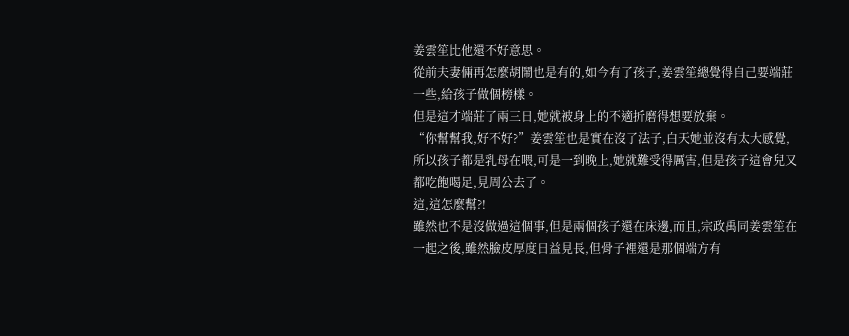姜雲笙比他還不好意思。
從前夫妻倆再怎麼胡鬧也是有的,如今有了孩子,姜雲笙總覺得自己要端莊一些,給孩子做個榜樣。
但是這才端莊了兩三日,她就被身上的不適折磨得想要放棄。
“你幫幫我,好不好?”姜雲笙也是實在沒了法子,白天她並沒有太大感覺,所以孩子都是乳母在喂,可是一到晚上,她就難受得厲害,但是孩子這會兒又都吃飽喝足,見周公去了。
這,這怎麼幫?!
雖然也不是沒做過這個事,但是兩個孩子還在床邊,而且,宗政禹同姜雲笙在一起之後,雖然臉皮厚度日益見長,但骨子裡還是那個端方有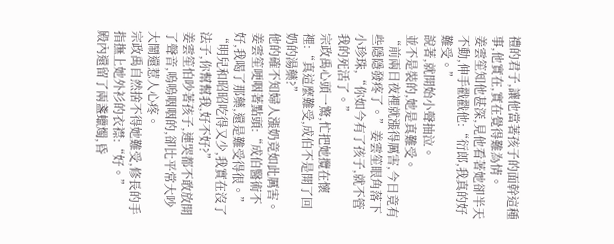禮的君子,讓他當著孩子的面幹這種事,他實在,實在覺得難為情。
姜雲笙知他甚深,見他看著她卻半天不動,伸手戳戳他:“衍郎,我真的好難受。”
說著,就開始小聲抽泣。
並不是裝的,她是真難受。
“前兩日夜裡就漲得厲害,今日竟有些隱隱發疼了。”姜雲笙眼角落下小珍珠,“你如今有了孩子,就不管我的死活了。”
宗政禹心頭一驚,忙把她攬在懷裡:“真這麼難受,成伯不是開了回奶的湯藥?”
他的確不知婦人漲奶竟如此厲害。
姜雲笙哽咽著點頭:“成伯醫術不好,我喝了那藥,還是難受得很。”
“明兒和昭昭吃得又少,我實在沒了法子,你幫幫我,好不好?”
姜雲笙怕吵著孩子,連哭都不敢放開了聲音,嗚嗚咽咽的,卻比平常大吵大鬧還惹人心疼。
宗政禹自然捨不得她難受,修長的手指撫上她外衫的衣襟:“好。”
殿內還留了兩盞蠟燭,昏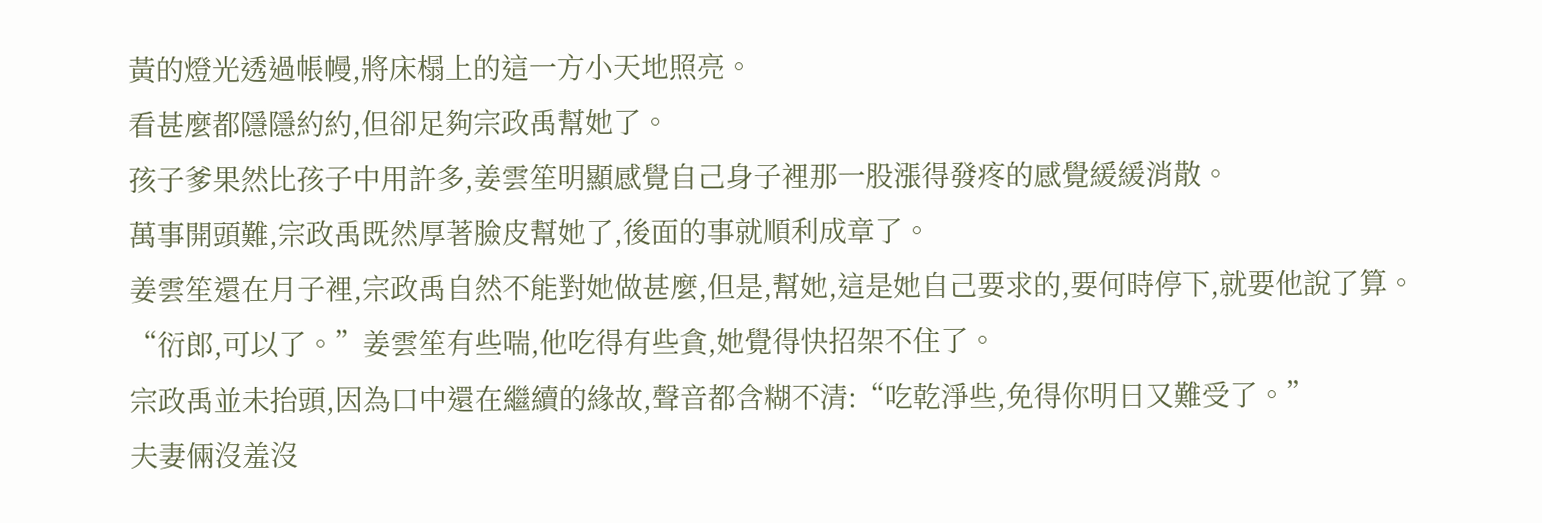黃的燈光透過帳幔,將床榻上的這一方小天地照亮。
看甚麼都隱隱約約,但卻足夠宗政禹幫她了。
孩子爹果然比孩子中用許多,姜雲笙明顯感覺自己身子裡那一股漲得發疼的感覺緩緩消散。
萬事開頭難,宗政禹既然厚著臉皮幫她了,後面的事就順利成章了。
姜雲笙還在月子裡,宗政禹自然不能對她做甚麼,但是,幫她,這是她自己要求的,要何時停下,就要他說了算。
“衍郎,可以了。”姜雲笙有些喘,他吃得有些貪,她覺得快招架不住了。
宗政禹並未抬頭,因為口中還在繼續的緣故,聲音都含糊不清:“吃乾淨些,免得你明日又難受了。”
夫妻倆沒羞沒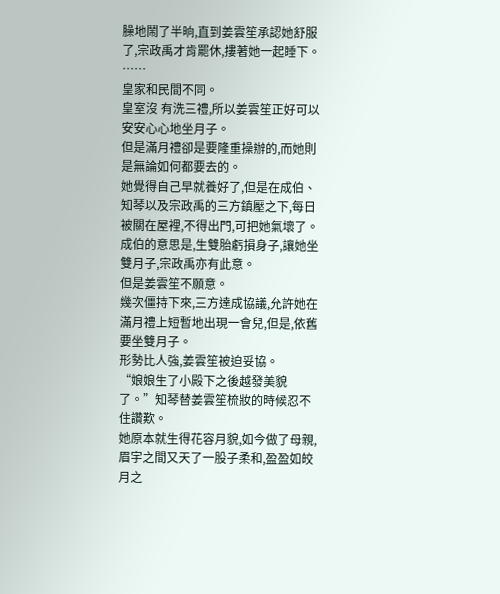臊地鬧了半晌,直到姜雲笙承認她舒服了,宗政禹才肯罷休,摟著她一起睡下。
……
皇家和民間不同。
皇室沒 有洗三禮,所以姜雲笙正好可以安安心心地坐月子。
但是滿月禮卻是要隆重操辦的,而她則是無論如何都要去的。
她覺得自己早就養好了,但是在成伯、知琴以及宗政禹的三方鎮壓之下,每日被關在屋裡,不得出門,可把她氣壞了。
成伯的意思是,生雙胎虧損身子,讓她坐雙月子,宗政禹亦有此意。
但是姜雲笙不願意。
幾次僵持下來,三方達成協議,允許她在滿月禮上短暫地出現一會兒,但是,依舊要坐雙月子。
形勢比人強,姜雲笙被迫妥協。
“娘娘生了小殿下之後越發美貌了。”知琴替姜雲笙梳妝的時候忍不住讚歎。
她原本就生得花容月貌,如今做了母親,眉宇之間又天了一股子柔和,盈盈如皎月之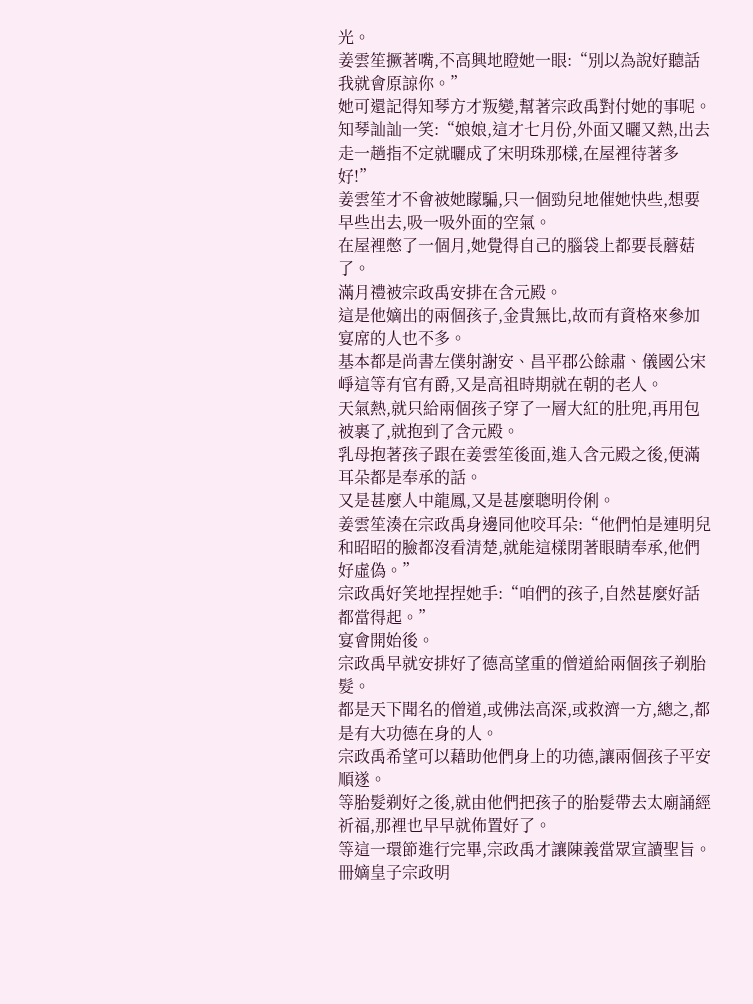光。
姜雲笙撅著嘴,不高興地瞪她一眼:“別以為說好聽話我就會原諒你。”
她可還記得知琴方才叛變,幫著宗政禹對付她的事呢。
知琴訕訕一笑:“娘娘,這才七月份,外面又曬又熱,出去走一趟指不定就曬成了宋明珠那樣,在屋裡待著多好!”
姜雲笙才不會被她矇騙,只一個勁兒地催她快些,想要早些出去,吸一吸外面的空氣。
在屋裡憋了一個月,她覺得自己的腦袋上都要長蘑菇了。
滿月禮被宗政禹安排在含元殿。
這是他嫡出的兩個孩子,金貴無比,故而有資格來參加宴席的人也不多。
基本都是尚書左僕射謝安、昌平郡公餘肅、儀國公宋崢這等有官有爵,又是高祖時期就在朝的老人。
天氣熱,就只給兩個孩子穿了一層大紅的肚兜,再用包被裹了,就抱到了含元殿。
乳母抱著孩子跟在姜雲笙後面,進入含元殿之後,便滿耳朵都是奉承的話。
又是甚麼人中龍鳳,又是甚麼聰明伶俐。
姜雲笙湊在宗政禹身邊同他咬耳朵:“他們怕是連明兒和昭昭的臉都沒看清楚,就能這樣閉著眼睛奉承,他們好虛偽。”
宗政禹好笑地捏捏她手:“咱們的孩子,自然甚麼好話都當得起。”
宴會開始後。
宗政禹早就安排好了德高望重的僧道給兩個孩子剃胎髮。
都是天下聞名的僧道,或佛法高深,或救濟一方,總之,都是有大功德在身的人。
宗政禹希望可以藉助他們身上的功德,讓兩個孩子平安順遂。
等胎髮剃好之後,就由他們把孩子的胎髮帶去太廟誦經祈福,那裡也早早就佈置好了。
等這一環節進行完畢,宗政禹才讓陳義當眾宣讀聖旨。
冊嫡皇子宗政明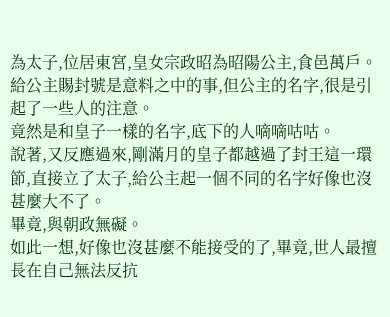為太子,位居東宮,皇女宗政昭為昭陽公主,食邑萬戶。
給公主賜封號是意料之中的事,但公主的名字,很是引起了一些人的注意。
竟然是和皇子一樣的名字,底下的人嘀嘀咕咕。
說著,又反應過來,剛滿月的皇子都越過了封王這一環節,直接立了太子,給公主起一個不同的名字好像也沒甚麼大不了。
畢竟,與朝政無礙。
如此一想,好像也沒甚麼不能接受的了,畢竟,世人最擅長在自己無法反抗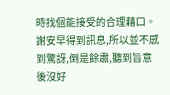時找個能接受的合理藉口。
謝安早得到訊息,所以並不感到驚訝,倒是餘肅,聽到旨意後沒好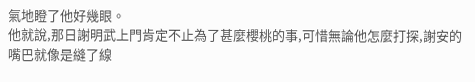氣地瞪了他好幾眼。
他就說,那日謝明武上門肯定不止為了甚麼櫻桃的事,可惜無論他怎麼打探,謝安的嘴巴就像是縫了線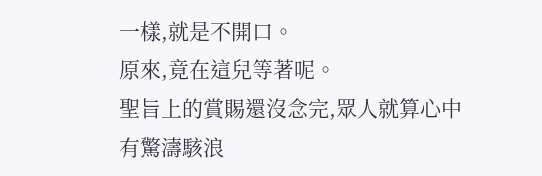一樣,就是不開口。
原來,竟在這兒等著呢。
聖旨上的賞賜還沒念完,眾人就算心中有驚濤駭浪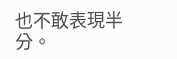也不敢表現半分。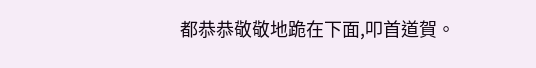都恭恭敬敬地跪在下面,叩首道賀。